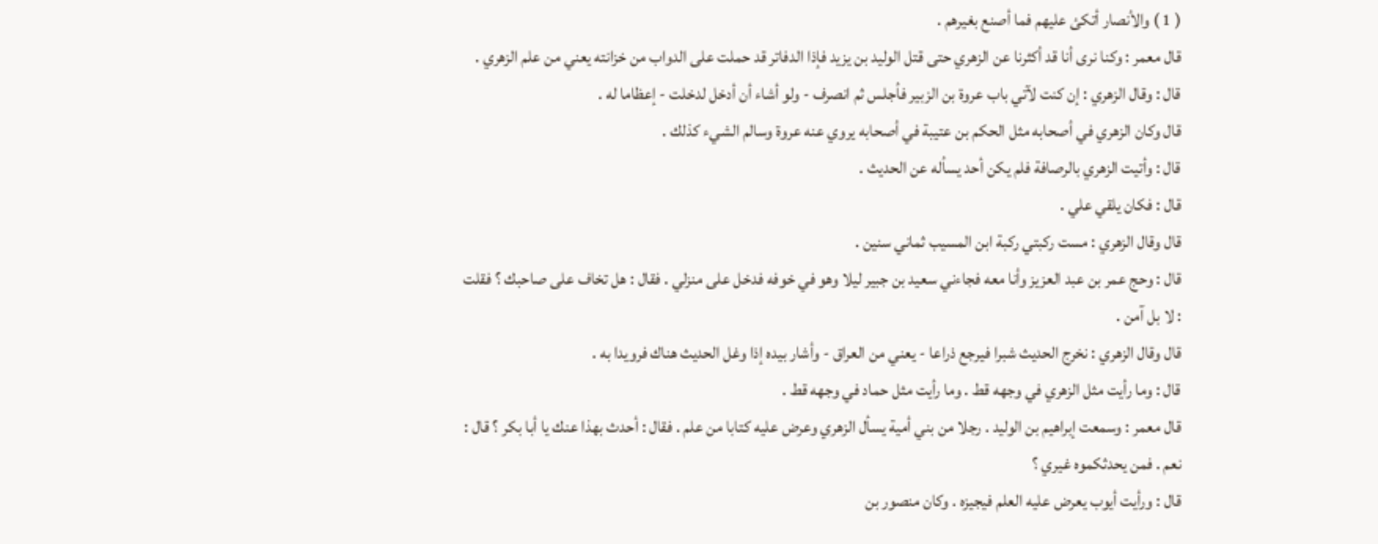( 1 ) والأنصار أتكئ عليهم فما أصنع بغيرهم .
قال معمر : وكنا نرى أنا قد أكثرنا عن الزهري حتى قتل الوليد بن يزيد فإذا الدفاتر قد حملت على الدواب من خزانته يعني من علم الزهري .
قال : وقال الزهري : إن كنت لآتي باب عروة بن الزبير فأجلس ثم انصرف - ولو أشاء أن أدخل لدخلت - إعظاما له .
قال وكان الزهري في أصحابه مثل الحكم بن عتيبة في أصحابه يروي عنه عروة وسالم الشيء كذلك .
قال : وأتيت الزهري بالرصافة فلم يكن أحد يسأله عن الحديث .
قال : فكان يلقي علي .
قال وقال الزهري : مست ركبتي ركبة ابن المسيب ثماني سنين .
قال : وحج عمر بن عبد العزيز وأنا معه فجاءني سعيد بن جبير ليلا وهو في خوفه فدخل على منزلي . فقال : هل تخاف على صاحبك ؟ فقلت : لا بل آمن .
قال وقال الزهري : نخرج الحديث شبرا فيرجع ذراعا - يعني من العراق - وأشار بيده إذا وغل الحديث هناك فرويدا به .
قال : وما رأيت مثل الزهري في وجهه قط . وما رأيت مثل حماد في وجهه قط .
قال معمر : وسمعت إبراهيم بن الوليد . رجلا من بني أمية يسأل الزهري وعرض عليه كتابا من علم . فقال : أحدث بهذا عنك يا أبا بكر ؟ قال : نعم . فمن يحدثكموه غيري ؟
قال : ورأيت أيوب يعرض عليه العلم فيجيزه . وكان منصور بن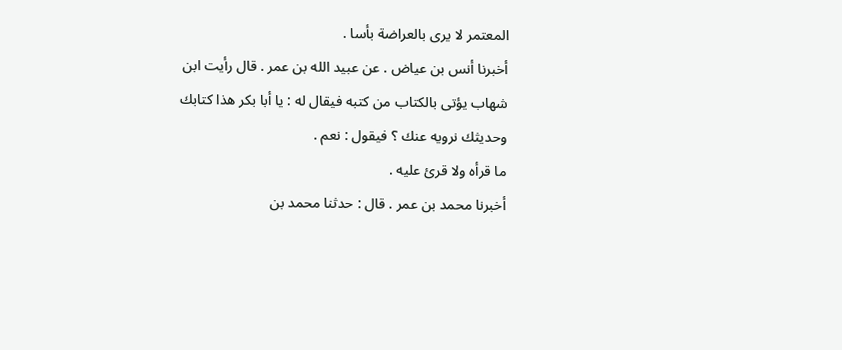المعتمر لا يرى بالعراضة بأسا .
أخبرنا أنس بن عياض . عن عبيد الله بن عمر . قال رأيت ابن شهاب يؤتى بالكتاب من كتبه فيقال له : يا أبا بكر هذا كتابك وحديثك نرويه عنك ؟ فيقول : نعم .
ما قرأه ولا قرئ عليه .
أخبرنا محمد بن عمر . قال : حدثنا محمد بن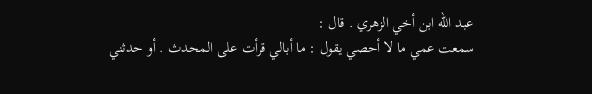عبد الله ابن أخي الزهري . قال :
سمعت عمي ما لا أحصي يقول : ما أبالي قرأت على المحدث . أو حدثني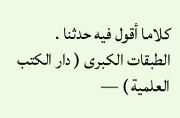كلاما أقول فيه حدثنا .
الطبقات الكبرى ( دار الكتب العلمية ) —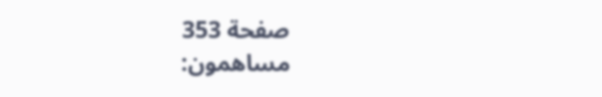صفحة 353
مساهمون: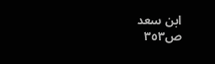ابن سعد
ص٣٥٣